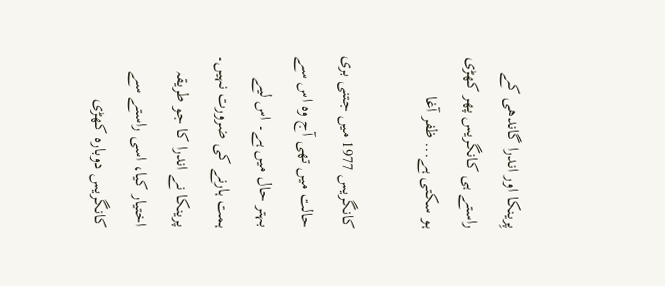پِرینکا اور اندرا گاندھی کے راستے ہی کانگریس پھر کھڑی ہو سکتی ہے... ظفر آغا

کانگریس 1977 میں جتنی بری حالت میں تھی آج وہ اس سے بہتر حال میں ہے۔ اس لیے ہمت ہارنے کی ضرورت نہیں۔ پرینکا نے اندرا کا جو طریقہ اختیار کیا، اسی راستے سے کانگریس دوبارہ کھڑی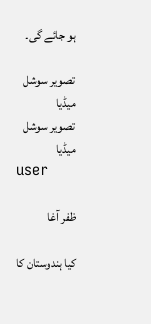ہو جائے گی۔

تصویر سوشل میڈیا
تصویر سوشل میڈیا
user

ظفر آغا

کیا ہندوستان کا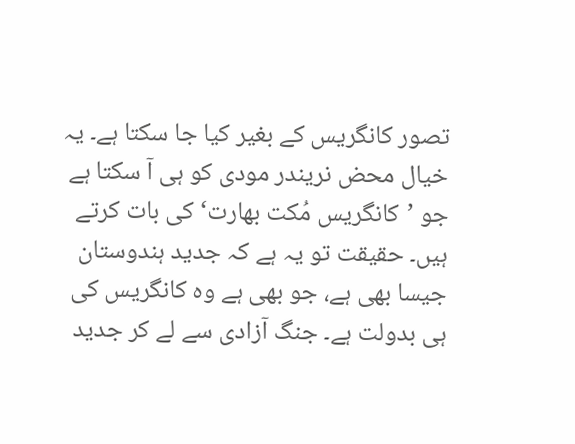تصور کانگریس کے بغیر کیا جا سکتا ہے۔ یہ خیال محض نریندر مودی کو ہی آ سکتا ہے جو ’کانگریس مُکت بھارت‘ کی بات کرتے ہیں۔ حقیقت تو یہ ہے کہ جدید ہندوستان جیسا بھی ہے، جو بھی ہے وہ کانگریس کی ہی بدولت ہے۔ جنگ آزادی سے لے کر جدید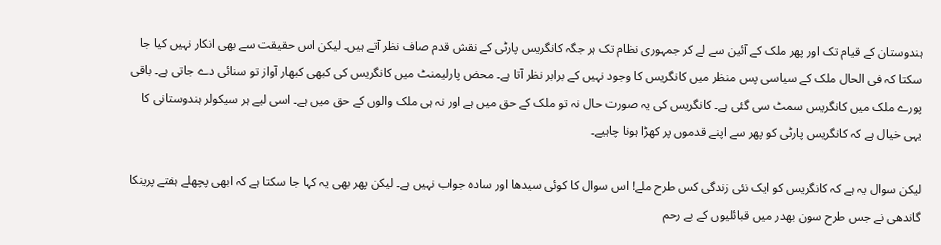ہندوستان کے قیام تک اور پھر ملک کے آئین سے لے کر جمہوری نظام تک ہر جگہ کانگریس پارٹی کے نقش قدم صاف نظر آتے ہیں۔ لیکن اس حقیقت سے بھی انکار نہیں کیا جا سکتا کہ فی الحال ملک کے سیاسی پس منظر میں کانگریس کا وجود نہیں کے برابر نظر آتا ہے۔ محض پارلیمنٹ میں کانگریس کی کبھی کبھار آواز تو سنائی دے جاتی ہے۔ باقی پورے ملک میں کانگریس سمٹ سی گئی ہے۔ کانگریس کی یہ صورت حال نہ تو ملک کے حق میں ہے اور نہ ہی ملک والوں کے حق میں ہے۔ اسی لیے ہر سیکولر ہندوستانی کا یہی خیال ہے کہ کانگریس پارٹی کو پھر سے اپنے قدموں پر کھڑا ہونا چاہیے۔

لیکن سوال یہ ہے کہ کانگریس کو ایک نئی زندگی کس طرح ملے! اس سوال کا کوئی سیدھا اور سادہ جواب نہیں ہے۔ لیکن پھر بھی یہ کہا جا سکتا ہے کہ ابھی پچھلے ہفتے پرینکا گاندھی نے جس طرح سون بھدر میں قبائلیوں کے بے رحم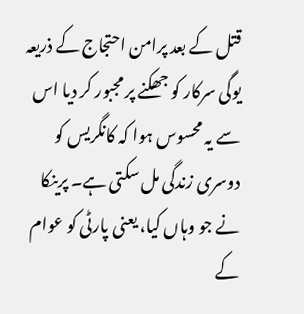قتل کے بعد پرامن احتجاج کے ذریعہ یوگی سرکار کو جھکنے پر مجبور کر دیا اس سے یہ محسوس ہوا کہ کانگریس کو دوسری زندگی مل سکتی ہے۔ پرینکا نے جو وہاں کیا، یعنی پارٹی کو عوام کے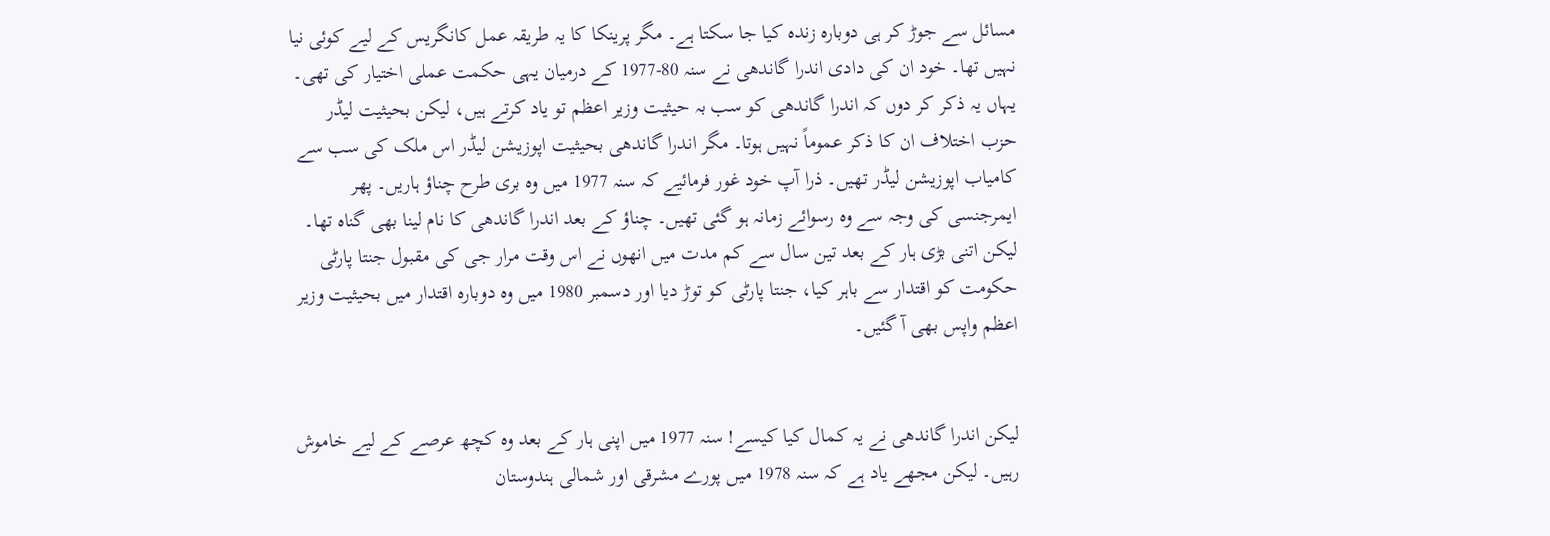مسائل سے جوڑ کر ہی دوبارہ زندہ کیا جا سکتا ہے۔ مگر پرینکا کا یہ طریقہ عمل کانگریس کے لیے کوئی نیا نہیں تھا۔ خود ان کی دادی اندرا گاندھی نے سنہ 80-1977 کے درمیان یہی حکمت عملی اختیار کی تھی۔ یہاں یہ ذکر کر دوں کہ اندرا گاندھی کو سب بہ حیثیت وزیر اعظم تو یاد کرتے ہیں، لیکن بحیثیت لیڈر حزب اختلاف ان کا ذکر عموماً نہیں ہوتا۔ مگر اندرا گاندھی بحیثیت اپوزیشن لیڈر اس ملک کی سب سے کامیاب اپوزیشن لیڈر تھیں۔ ذرا آپ خود غور فرمائیے کہ سنہ 1977 میں وہ بری طرح چناؤ ہاریں۔ پھر ایمرجنسی کی وجہ سے وہ رسوائے زمانہ ہو گئی تھیں۔ چناؤ کے بعد اندرا گاندھی کا نام لینا بھی گناہ تھا۔ لیکن اتنی بڑی ہار کے بعد تین سال سے کم مدت میں انھوں نے اس وقت مرار جی کی مقبول جنتا پارٹی حکومت کو اقتدار سے باہر کیا، جنتا پارٹی کو توڑ دیا اور دسمبر 1980 میں وہ دوبارہ اقتدار میں بحیثیت وزیر اعظم واپس بھی آ گئیں۔


لیکن اندرا گاندھی نے یہ کمال کیا کیسے! سنہ 1977 میں اپنی ہار کے بعد وہ کچھ عرصے کے لیے خاموش رہیں۔ لیکن مجھے یاد ہے کہ سنہ 1978 میں پورے مشرقی اور شمالی ہندوستان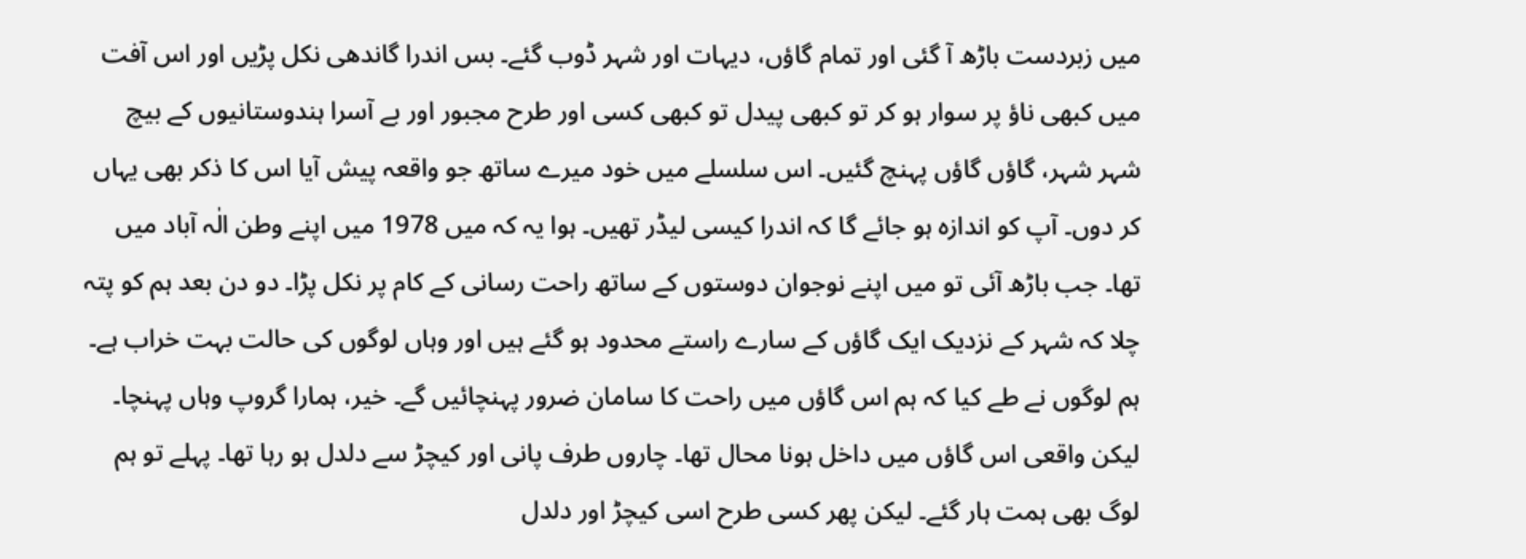میں زبردست باڑھ آ گئی اور تمام گاؤں، دیہات اور شہر ڈوب گئے۔ بس اندرا گاندھی نکل پڑیں اور اس آفت میں کبھی ناؤ پر سوار ہو کر تو کبھی پیدل تو کبھی کسی اور طرح مجبور اور بے آسرا ہندوستانیوں کے بیچ شہر شہر، گاؤں گاؤں پہنچ گئیں۔ اس سلسلے میں خود میرے ساتھ جو واقعہ پیش آیا اس کا ذکر بھی یہاں کر دوں۔ آپ کو اندازہ ہو جائے گا کہ اندرا کیسی لیڈر تھیں۔ ہوا یہ کہ میں 1978 میں اپنے وطن الٰہ آباد میں تھا۔ جب باڑھ آئی تو میں اپنے نوجوان دوستوں کے ساتھ راحت رسانی کے کام پر نکل پڑا۔ دو دن بعد ہم کو پتہ چلا کہ شہر کے نزدیک ایک گاؤں کے سارے راستے محدود ہو گئے ہیں اور وہاں لوگوں کی حالت بہت خراب ہے۔ ہم لوگوں نے طے کیا کہ ہم اس گاؤں میں راحت کا سامان ضرور پہنچائیں گے۔ خیر، ہمارا گروپ وہاں پہنچا۔ لیکن واقعی اس گاؤں میں داخل ہونا محال تھا۔ چاروں طرف پانی اور کیچڑ سے دلدل ہو رہا تھا۔ پہلے تو ہم لوگ بھی ہمت ہار گئے۔ لیکن پھر کسی طرح اسی کیچڑ اور دلدل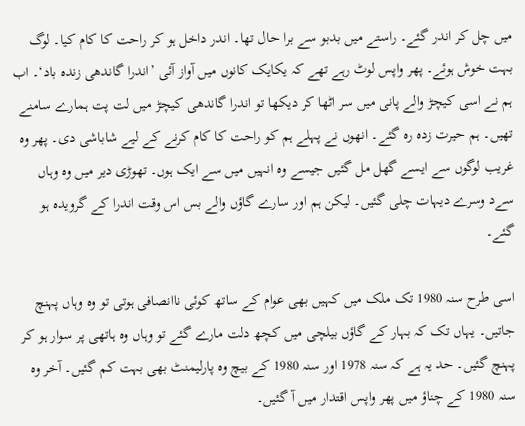میں چل کر اندر گئے۔ راستے میں بدبو سے برا حال تھا۔ اندر داخل ہو کر راحت کا کام کیا۔ لوگ بہت خوش ہوئے۔ پھر واپس لوٹ رہے تھے کہ یکایک کانوں میں آواز آئی ’اندرا گاندھی زندہ باد‘۔ اب ہم نے اسی کیچڑ والے پانی میں سر اٹھا کر دیکھا تو اندرا گاندھی کیچڑ میں لت پت ہمارے سامنے تھیں۔ ہم حیرت زدہ رہ گئے۔ انھوں نے پہلے ہم کو راحت کا کام کرنے کے لیے شاباشی دی۔ پھر وہ غریب لوگوں سے ایسے گھل مل گئیں جیسے وہ انہیں میں سے ایک ہوں۔ تھوڑی دیر میں وہ وہاں سےد وسرے دیہات چلی گئیں۔ لیکن ہم اور سارے گاؤں والے بس اس وقت اندرا کے گرویدہ ہو گئے۔

اسی طرح سنہ 1980 تک ملک میں کہیں بھی عوام کے ساتھ کوئی ناانصافی ہوتی تو وہ وہاں پہنچ جاتیں۔ یہاں تک کہ بہار کے گاؤں بیلچی میں کچھ دلت مارے گئے تو وہاں وہ ہاتھی پر سوار ہو کر پہنچ گئیں۔ حد یہ ہے کہ سنہ 1978 اور سنہ 1980 کے بیچ وہ پارلیمنٹ بھی بہت کم گئیں۔ آخر وہ سنہ 1980 کے چناؤ میں پھر واپس اقتدار میں آ گئیں۔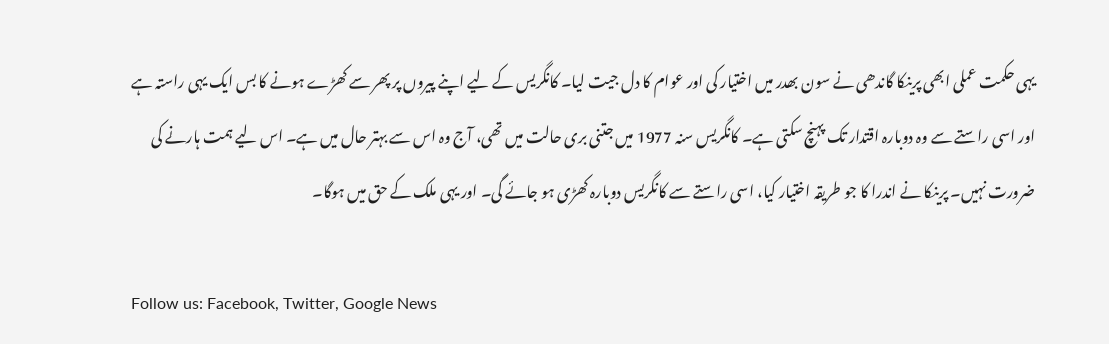یہی حکمت عملی ابھی پرینکا گاندھی نے سون بھدر میں اختیار کی اور عوام کا دل جیت لیا۔ کانگریس کے لیے اپنے پیروں پر پھر سے کھڑے ہونے کا بس ایک یہی راستہ ہے اور اسی راستے سے وہ دوبارہ اقتدار تک پہنچ سکتی ہے۔ کانگریس سنہ 1977 میں جتنی بری حالت میں تھی، آج وہ اس سے بہتر حال میں ہے۔ اس لیے ہمت ہارنے کی ضرورت نہیں۔ پرینکا نے اندرا کا جو طریقہ اختیار کیا، اسی راستے سے کانگریس دوبارہ کھڑی ہو جائے گی۔ اور یہی ملک کے حق میں ہوگا۔

Follow us: Facebook, Twitter, Google News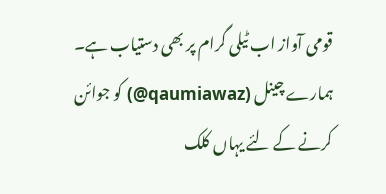قومی آواز اب ٹیلی گرام پر بھی دستیاب ہے۔ ہمارے چینل (qaumiawaz@) کو جوائن کرنے کے لئے یہاں کلک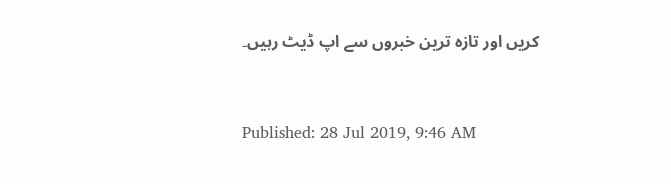کریں اور تازہ ترین خبروں سے اپ ڈیٹ رہیں۔


Published: 28 Jul 2019, 9:46 AM